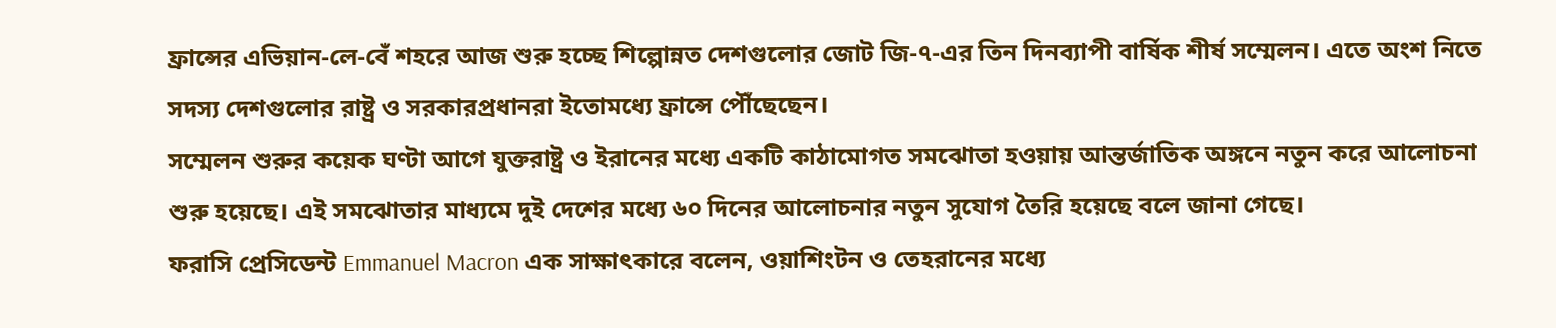ফ্রান্সের এভিয়ান-লে-বেঁ শহরে আজ শুরু হচ্ছে শিল্পোন্নত দেশগুলোর জোট জি-৭-এর তিন দিনব্যাপী বার্ষিক শীর্ষ সম্মেলন। এতে অংশ নিতে সদস্য দেশগুলোর রাষ্ট্র ও সরকারপ্রধানরা ইতোমধ্যে ফ্রান্সে পৌঁছেছেন।
সম্মেলন শুরুর কয়েক ঘণ্টা আগে যুক্তরাষ্ট্র ও ইরানের মধ্যে একটি কাঠামোগত সমঝোতা হওয়ায় আন্তর্জাতিক অঙ্গনে নতুন করে আলোচনা শুরু হয়েছে। এই সমঝোতার মাধ্যমে দুই দেশের মধ্যে ৬০ দিনের আলোচনার নতুন সুযোগ তৈরি হয়েছে বলে জানা গেছে।
ফরাসি প্রেসিডেন্ট Emmanuel Macron এক সাক্ষাৎকারে বলেন, ওয়াশিংটন ও তেহরানের মধ্যে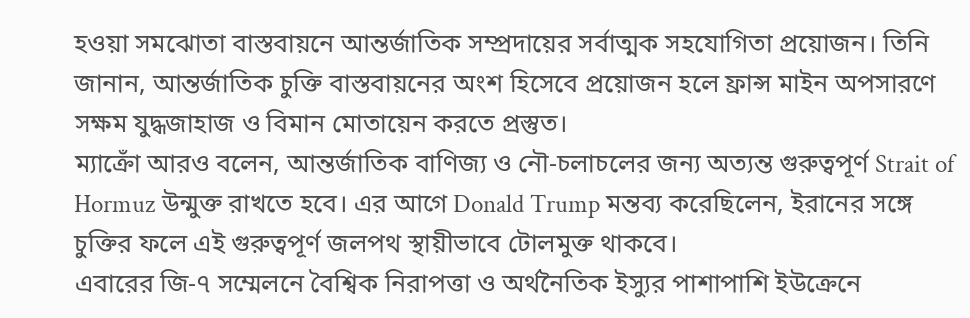হওয়া সমঝোতা বাস্তবায়নে আন্তর্জাতিক সম্প্রদায়ের সর্বাত্মক সহযোগিতা প্রয়োজন। তিনি জানান, আন্তর্জাতিক চুক্তি বাস্তবায়নের অংশ হিসেবে প্রয়োজন হলে ফ্রান্স মাইন অপসারণে সক্ষম যুদ্ধজাহাজ ও বিমান মোতায়েন করতে প্রস্তুত।
ম্যাক্রোঁ আরও বলেন, আন্তর্জাতিক বাণিজ্য ও নৌ-চলাচলের জন্য অত্যন্ত গুরুত্বপূর্ণ Strait of Hormuz উন্মুক্ত রাখতে হবে। এর আগে Donald Trump মন্তব্য করেছিলেন, ইরানের সঙ্গে চুক্তির ফলে এই গুরুত্বপূর্ণ জলপথ স্থায়ীভাবে টোলমুক্ত থাকবে।
এবারের জি-৭ সম্মেলনে বৈশ্বিক নিরাপত্তা ও অর্থনৈতিক ইস্যুর পাশাপাশি ইউক্রেনে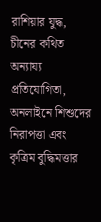রাশিয়ার যুদ্ধ, চীনের কথিত অন্যায্য প্রতিযোগিতা, অনলাইনে শিশুদের নিরাপত্তা এবং কৃত্রিম বুদ্ধিমত্তার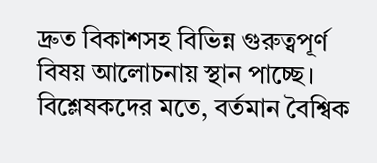দ্রুত বিকাশসহ বিভিন্ন গুরুত্বপূর্ণ বিষয় আলোচনায় স্থান পাচ্ছে।
বিশ্লেষকদের মতে, বর্তমান বৈশ্বিক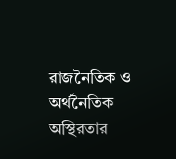রাজনৈতিক ও অর্থনৈতিক অস্থিরতার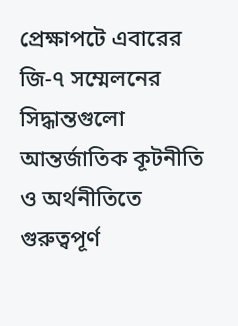প্রেক্ষাপটে এবারের জি-৭ সম্মেলনের সিদ্ধান্তগুলো আন্তর্জাতিক কূটনীতি ও অর্থনীতিতে গুরুত্বপূর্ণ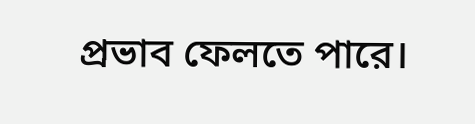প্রভাব ফেলতে পারে।